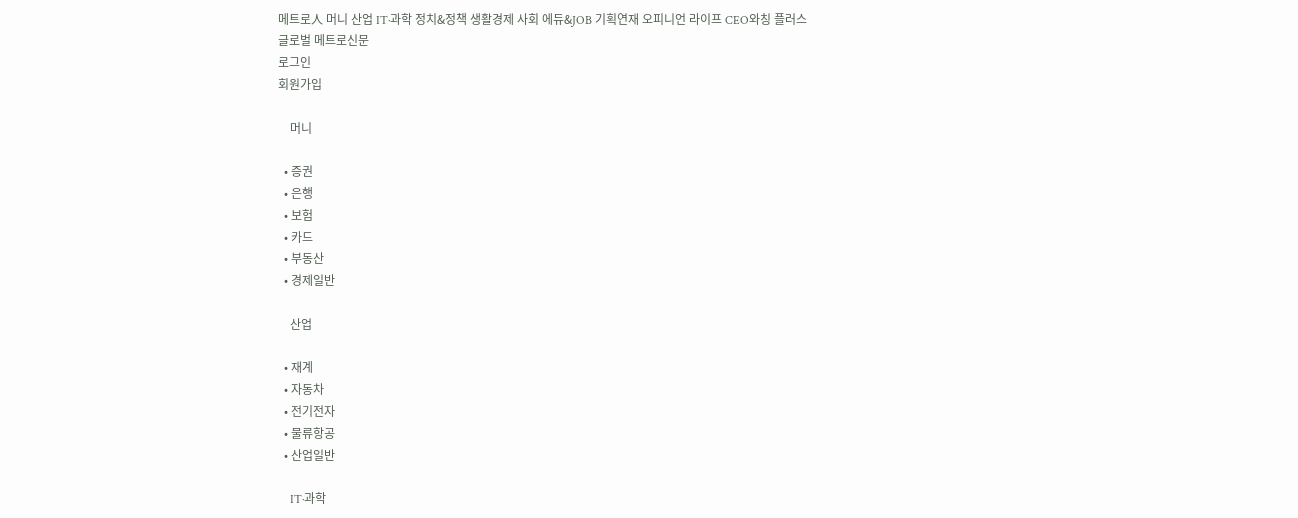메트로人 머니 산업 IT·과학 정치&정책 생활경제 사회 에듀&JOB 기획연재 오피니언 라이프 CEO와칭 플러스
글로벌 메트로신문
로그인
회원가입

    머니

  • 증권
  • 은행
  • 보험
  • 카드
  • 부동산
  • 경제일반

    산업

  • 재계
  • 자동차
  • 전기전자
  • 물류항공
  • 산업일반

    IT·과학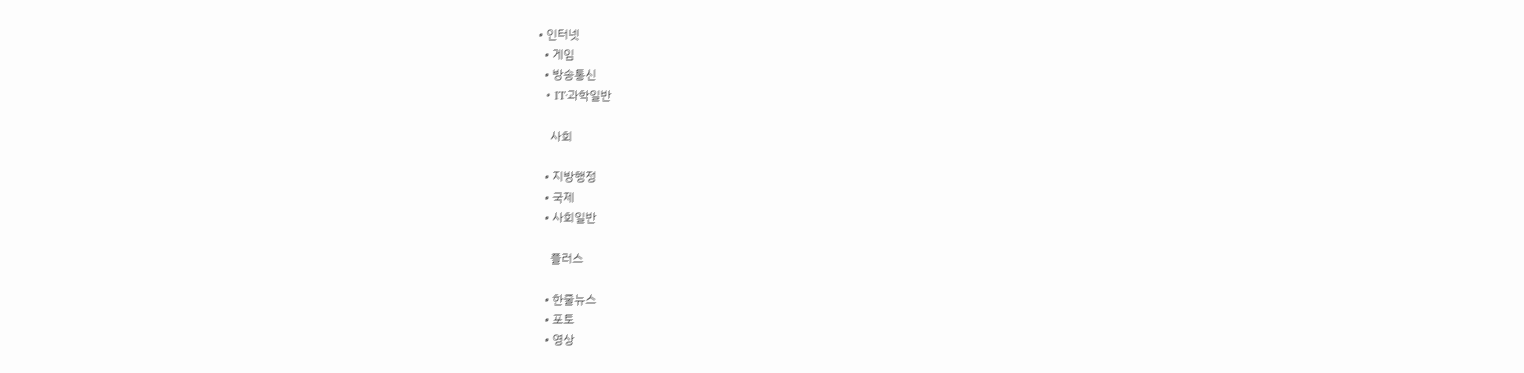• 인터넷
  • 게임
  • 방송통신
  • IT·과학일반

    사회

  • 지방행정
  • 국제
  • 사회일반

    플러스

  • 한줄뉴스
  • 포토
  • 영상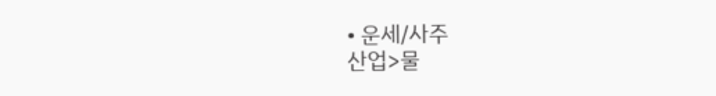• 운세/사주
산업>물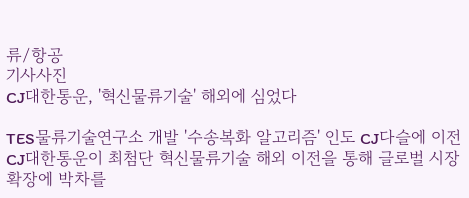류/항공
기사사진
CJ대한통운, '혁신물류기술' 해외에 심었다

TES물류기술연구소 개발 '수송복화 알고리즘' 인도 CJ다슬에 이전 CJ대한통운이 최첨단 혁신물류기술 해외 이전을 통해 글로벌 시장 확장에 박차를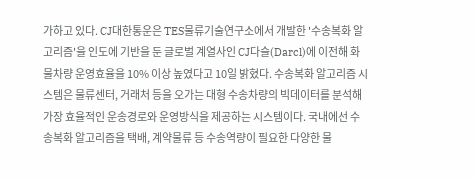가하고 있다. CJ대한통운은 TES물류기술연구소에서 개발한 '수송복화 알고리즘'을 인도에 기반을 둔 글로벌 계열사인 CJ다슬(Darcl)에 이전해 화물차량 운영효율을 10% 이상 높였다고 10일 밝혔다. 수송복화 알고리즘 시스템은 물류센터, 거래처 등을 오가는 대형 수송차량의 빅데이터를 분석해 가장 효율적인 운송경로와 운영방식을 제공하는 시스템이다. 국내에선 수송복화 알고리즘을 택배, 계약물류 등 수송역량이 필요한 다양한 물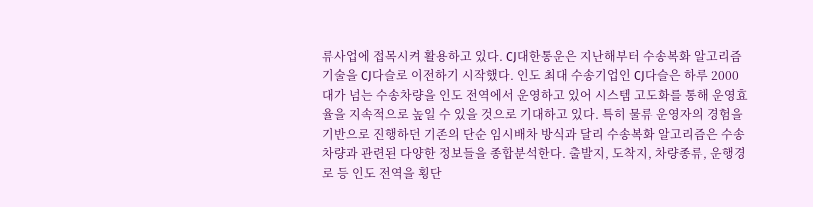류사업에 접목시켜 활용하고 있다. CJ대한통운은 지난해부터 수송복화 알고리즘 기술을 CJ다슬로 이전하기 시작했다. 인도 최대 수송기업인 CJ다슬은 하루 2000대가 넘는 수송차량을 인도 전역에서 운영하고 있어 시스템 고도화를 통해 운영효율을 지속적으로 높일 수 있을 것으로 기대하고 있다. 특히 물류 운영자의 경험을 기반으로 진행하던 기존의 단순 임시배차 방식과 달리 수송복화 알고리즘은 수송차량과 관련된 다양한 정보들을 종합분석한다. 출발지, 도착지, 차량종류, 운행경로 등 인도 전역을 횡단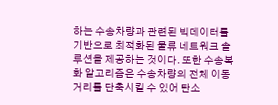하는 수송차량과 관련된 빅데이터를 기반으로 최적화된 물류 네트워크 솔루션을 제공하는 것이다. 또한 수송복화 알고리즘은 수송차량의 전체 이동거리를 단축시킬 수 있어 탄소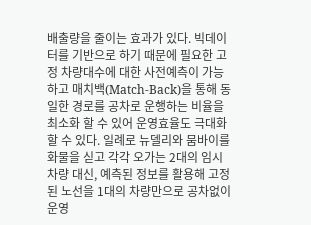배출량을 줄이는 효과가 있다. 빅데이터를 기반으로 하기 때문에 필요한 고정 차량대수에 대한 사전예측이 가능하고 매치백(Match-Back)을 통해 동일한 경로를 공차로 운행하는 비율을 최소화 할 수 있어 운영효율도 극대화할 수 있다. 일례로 뉴델리와 뭄바이를 화물을 싣고 각각 오가는 2대의 임시차량 대신, 예측된 정보를 활용해 고정된 노선을 1대의 차량만으로 공차없이 운영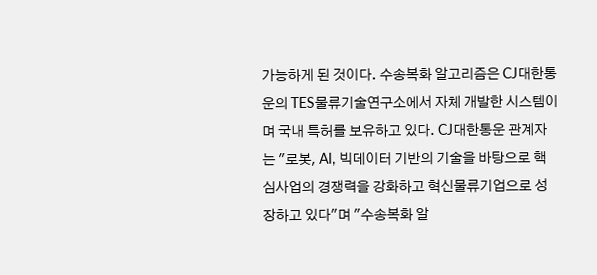가능하게 된 것이다. 수송복화 알고리즘은 CJ대한통운의 TES물류기술연구소에서 자체 개발한 시스템이며 국내 특허를 보유하고 있다. CJ대한통운 관계자는 "로봇, AI, 빅데이터 기반의 기술을 바탕으로 핵심사업의 경쟁력을 강화하고 혁신물류기업으로 성장하고 있다"며 "수송복화 알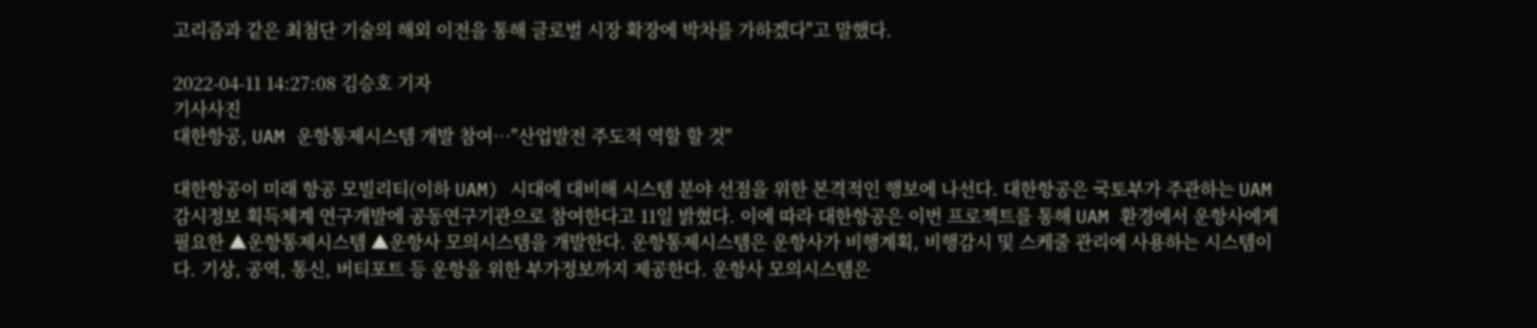고리즘과 같은 최첨단 기술의 해외 이전을 통해 글로벌 시장 확장에 박차를 가하겠다"고 말했다.

2022-04-11 14:27:08 김승호 기자
기사사진
대한항공, UAM 운항통제시스템 개발 참여…"산업발전 주도적 역할 할 것"

대한항공이 미래 항공 모빌리티(이하 UAM) 시대에 대비해 시스템 분야 선점을 위한 본격적인 행보에 나선다. 대한항공은 국토부가 주관하는 UAM 감시정보 획득체계 연구개발에 공동연구기관으로 참여한다고 11일 밝혔다. 이에 따라 대한항공은 이번 프로젝트를 통해 UAM 환경에서 운항사에게 필요한 ▲운항통제시스템 ▲운항사 모의시스템을 개발한다. 운항통제시스템은 운항사가 비행계획, 비행감시 및 스케줄 관리에 사용하는 시스템이다. 기상, 공역, 통신, 버티포트 등 운항을 위한 부가정보까지 제공한다. 운항사 모의시스템은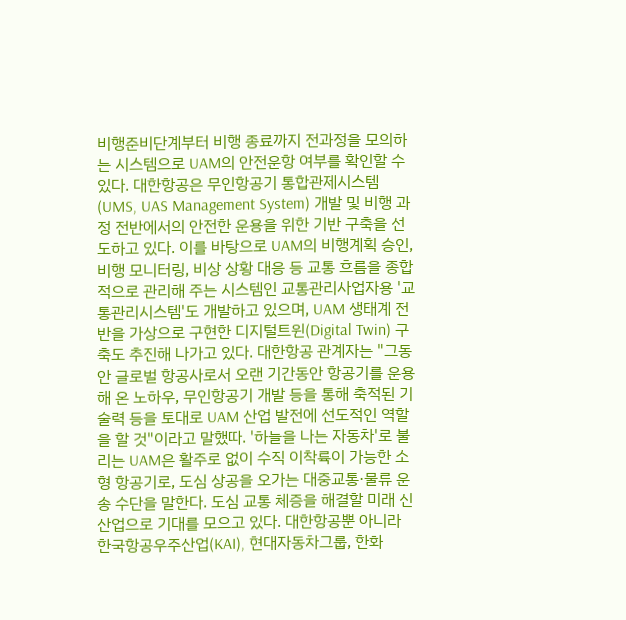비행준비단계부터 비행 종료까지 전과정을 모의하는 시스템으로 UAM의 안전운항 여부를 확인할 수 있다. 대한항공은 무인항공기 통합관제시스템(UMS, UAS Management System) 개발 및 비행 과정 전반에서의 안전한 운용을 위한 기반 구축을 선도하고 있다. 이를 바탕으로 UAM의 비행계획 승인, 비행 모니터링, 비상 상황 대응 등 교통 흐름을 종합적으로 관리해 주는 시스템인 교통관리사업자용 '교통관리시스템'도 개발하고 있으며, UAM 생태계 전반을 가상으로 구현한 디지털트윈(Digital Twin) 구축도 추진해 나가고 있다. 대한항공 관계자는 "그동안 글로벌 항공사로서 오랜 기간동안 항공기를 운용해 온 노하우, 무인항공기 개발 등을 통해 축적된 기술력 등을 토대로 UAM 산업 발전에 선도적인 역할을 할 것"이라고 말했따. '하늘을 나는 자동차'로 불리는 UAM은 활주로 없이 수직 이착륙이 가능한 소형 항공기로, 도심 상공을 오가는 대중교통·물류 운송 수단을 말한다. 도심 교통 체증을 해결할 미래 신산업으로 기대를 모으고 있다. 대한항공뿐 아니라 한국항공우주산업(KAI), 현대자동차그룹, 한화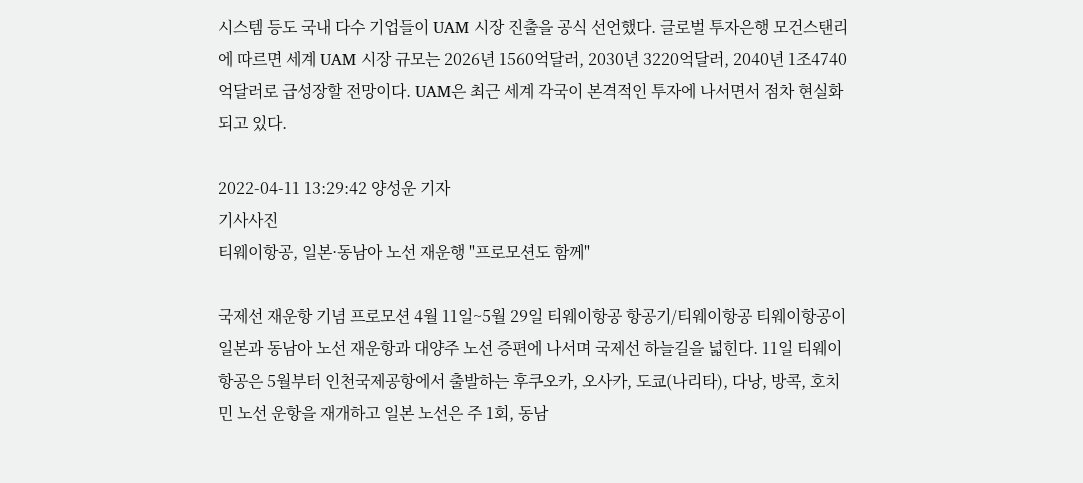시스템 등도 국내 다수 기업들이 UAM 시장 진출을 공식 선언했다. 글로벌 투자은행 모건스탠리에 따르면 세계 UAM 시장 규모는 2026년 1560억달러, 2030년 3220억달러, 2040년 1조4740억달러로 급성장할 전망이다. UAM은 최근 세계 각국이 본격적인 투자에 나서면서 점차 현실화되고 있다.

2022-04-11 13:29:42 양성운 기자
기사사진
티웨이항공, 일본·동남아 노선 재운행 "프로모션도 함께"

국제선 재운항 기념 프로모션 4월 11일~5월 29일 티웨이항공 항공기/티웨이항공 티웨이항공이 일본과 동남아 노선 재운항과 대양주 노선 증편에 나서며 국제선 하늘길을 넓힌다. 11일 티웨이항공은 5월부터 인천국제공항에서 출발하는 후쿠오카, 오사카, 도쿄(나리타), 다낭, 방콕, 호치민 노선 운항을 재개하고 일본 노선은 주 1회, 동남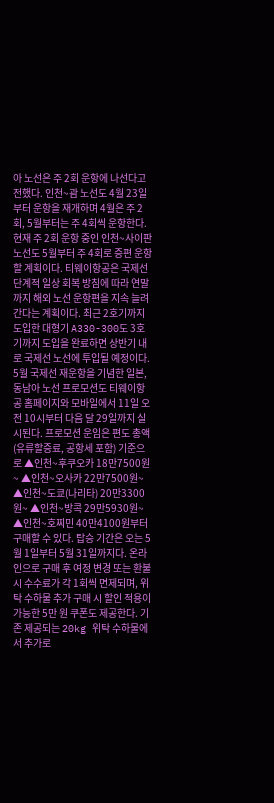아 노선은 주 2회 운항에 나선다고 전했다. 인천~괌 노선도 4월 23일부터 운항을 재개하며 4월은 주 2회, 5월부터는 주 4회씩 운항한다. 현재 주 2회 운항 중인 인천~사이판 노선도 5월부터 주 4회로 증편 운항할 계획이다. 티웨이항공은 국제선 단계적 일상 회복 방침에 따라 연말까지 해외 노선 운항편을 지속 늘려간다는 계획이다. 최근 2호기까지 도입한 대형기 A330-300도 3호기까지 도입을 완료하면 상반기 내로 국제선 노선에 투입될 예정이다. 5월 국제선 재운항을 기념한 일본, 동남아 노선 프로모션도 티웨이항공 홈페이지와 모바일에서 11일 오전 10시부터 다음 달 29일까지 실시된다. 프로모션 운임은 편도 총액(유류할증료, 공항세 포함) 기준으로 ▲인천~후쿠오카 18만7500원~ ▲인천~오사카 22만7500원~ ▲인천~도쿄(나리타) 20만3300원~ ▲인천~방콕 29만5930원~ ▲인천~호찌민 40만4100원부터 구매할 수 있다. 탑승 기간은 오는 5월 1일부터 5월 31일까지다. 온라인으로 구매 후 여정 변경 또는 환불 시 수수료가 각 1회씩 면제되며, 위탁 수하물 추가 구매 시 할인 적용이 가능한 5만 원 쿠폰도 제공한다. 기존 제공되는 20kg 위탁 수하물에서 추가로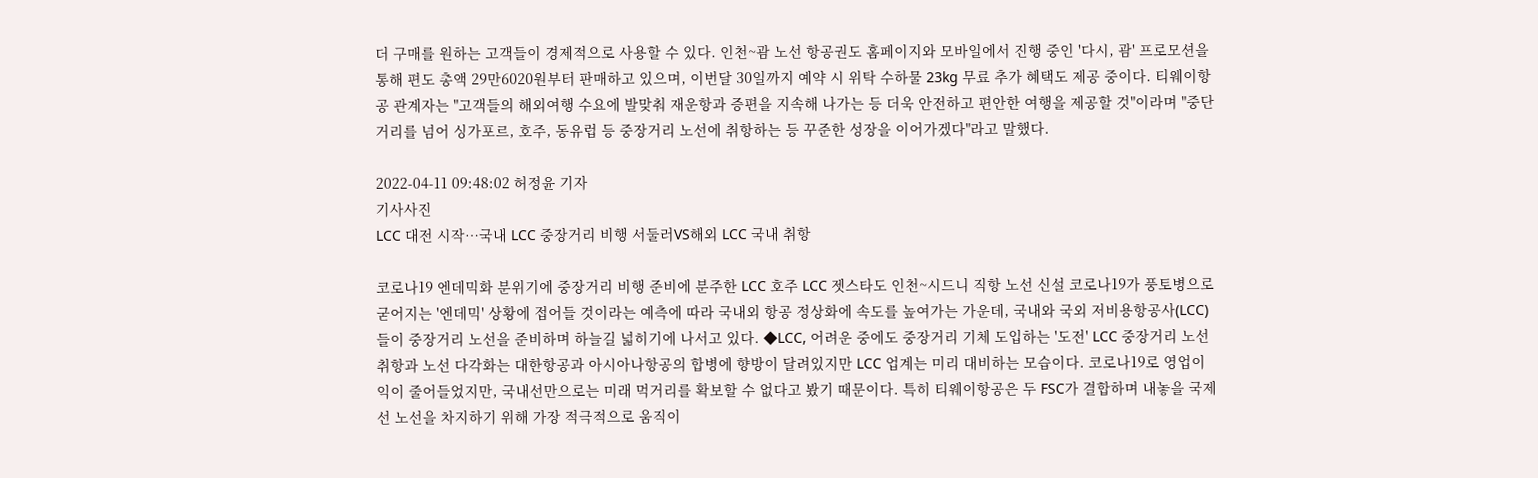더 구매를 원하는 고객들이 경제적으로 사용할 수 있다. 인천~괌 노선 항공권도 홈페이지와 모바일에서 진행 중인 '다시, 괌' 프로모션을 통해 편도 총액 29만6020원부터 판매하고 있으며, 이번달 30일까지 예약 시 위탁 수하물 23kg 무료 추가 혜택도 제공 중이다. 티웨이항공 관계자는 "고객들의 해외여행 수요에 발맞춰 재운항과 증편을 지속해 나가는 등 더욱 안전하고 편안한 여행을 제공할 것"이라며 "중단거리를 넘어 싱가포르, 호주, 동유럽 등 중장거리 노선에 취항하는 등 꾸준한 성장을 이어가겠다"라고 말했다.

2022-04-11 09:48:02 허정윤 기자
기사사진
LCC 대전 시작…국내 LCC 중장거리 비행 서둘러VS해외 LCC 국내 취항

코로나19 엔데믹화 분위기에 중장거리 비행 준비에 분주한 LCC 호주 LCC 젯스타도 인천~시드니 직항 노선 신설 코로나19가 풍토병으로 굳어지는 '엔데믹' 상황에 접어들 것이라는 예측에 따라 국내외 항공 정상화에 속도를 높여가는 가운데, 국내와 국외 저비용항공사(LCC)들이 중장거리 노선을 준비하며 하늘길 넓히기에 나서고 있다. ◆LCC, 어려운 중에도 중장거리 기체 도입하는 '도전' LCC 중장거리 노선 취항과 노선 다각화는 대한항공과 아시아나항공의 합병에 향방이 달려있지만 LCC 업계는 미리 대비하는 모습이다. 코로나19로 영업이익이 줄어들었지만, 국내선만으로는 미래 먹거리를 확보할 수 없다고 봤기 때문이다. 특히 티웨이항공은 두 FSC가 결합하며 내놓을 국제선 노선을 차지하기 위해 가장 적극적으로 움직이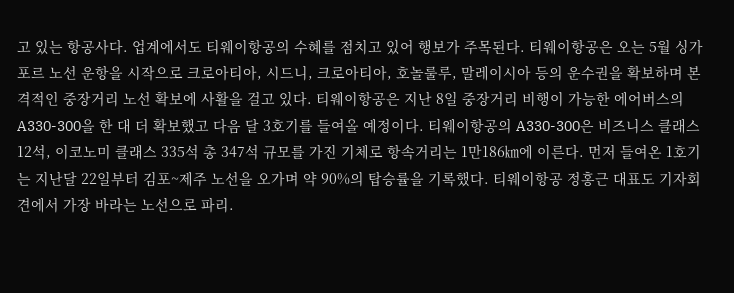고 있는 항공사다. 업계에서도 티웨이항공의 수혜를 점치고 있어 행보가 주목된다. 티웨이항공은 오는 5월 싱가포르 노선 운항을 시작으로 크로아티아, 시드니, 크로아티아, 호놀룰루, 말레이시아 등의 운수권을 확보하며 본격적인 중장거리 노선 확보에 사활을 걸고 있다. 티웨이항공은 지난 8일 중장거리 비행이 가능한 에어버스의 A330-300을 한 대 더 확보했고 다음 달 3호기를 들여올 예정이다. 티웨이항공의 A330-300은 비즈니스 클래스 12석, 이코노미 클래스 335석 총 347석 규모를 가진 기체로 항속거리는 1만186㎞에 이른다. 먼저 들여온 1호기는 지난달 22일부터 김포~제주 노선을 오가며 약 90%의 탑승률을 기록했다. 티웨이항공 정홍근 대표도 기자회견에서 가장 바라는 노선으로 파리.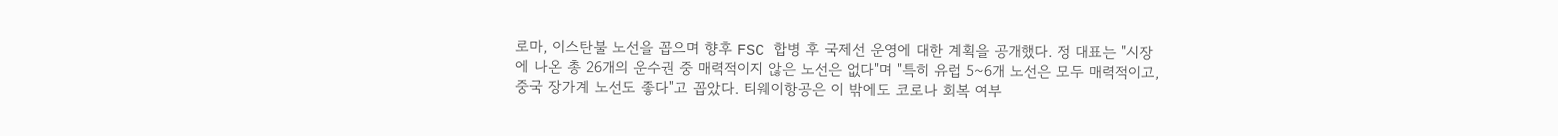로마, 이스탄불 노선을 꼽으며 향후 FSC 합병 후 국제선 운영에 대한 계획을 공개했다. 정 대표는 "시장에 나온 총 26개의 운수권 중 매력적이지 않은 노선은 없다"며 "특히 유럽 5~6개 노선은 모두 매력적이고, 중국 장가계 노선도 좋다"고 꼽았다. 티웨이항공은 이 밖에도 코로나 회복 여부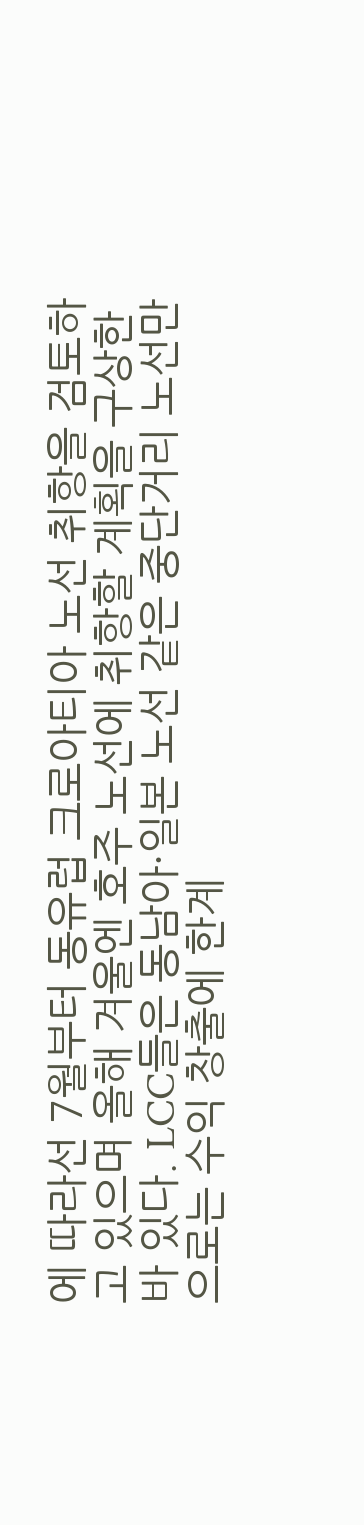에 따라선 7월부터 동유럽 크로아티아 노선 취항을 검토하고 있으며 올해 겨울엔 호주 노선에 취항할 계획을 구상한 바 있다. LCC들은 동남아·일본 노선 같은 중단거리 노선만으로는 수익 창출에 한계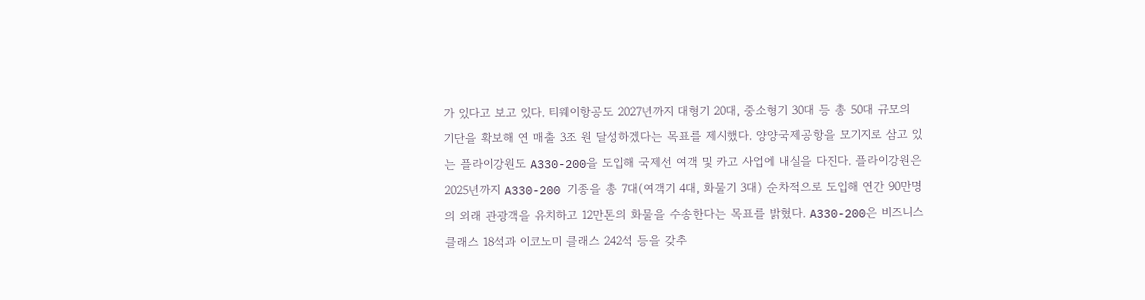가 있다고 보고 있다. 티웨이항공도 2027년까지 대형기 20대, 중소형기 30대 등 총 50대 규모의 기단을 확보해 연 매출 3조 원 달성하겠다는 목표를 제시했다. 양양국제공항을 모기지로 삼고 있는 플라이강원도 A330-200을 도입해 국제선 여객 및 카고 사업에 내실을 다진다. 플라이강원은 2025년까지 A330-200 기종을 총 7대(여객기 4대, 화물기 3대) 순차적으로 도입해 연간 90만명의 외래 관광객을 유치하고 12만톤의 화물을 수송한다는 목표를 밝혔다. A330-200은 비즈니스 클래스 18석과 이코노미 클래스 242석 등을 갖추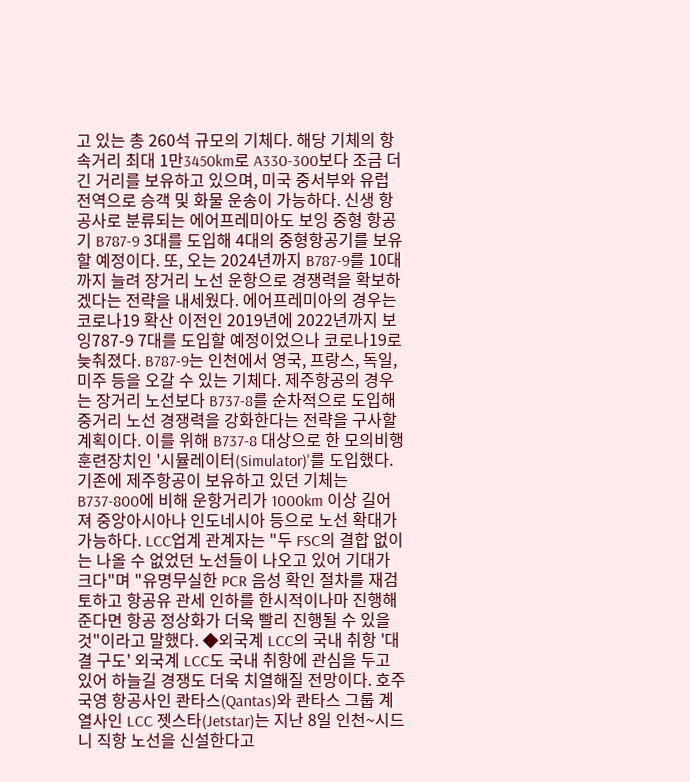고 있는 총 260석 규모의 기체다. 해당 기체의 항속거리 최대 1만3450km로 A330-300보다 조금 더 긴 거리를 보유하고 있으며, 미국 중서부와 유럽 전역으로 승객 및 화물 운송이 가능하다. 신생 항공사로 분류되는 에어프레미아도 보잉 중형 항공기 B787-9 3대를 도입해 4대의 중형항공기를 보유할 예정이다. 또, 오는 2024년까지 B787-9를 10대까지 늘려 장거리 노선 운항으로 경쟁력을 확보하겠다는 전략을 내세웠다. 에어프레미아의 경우는 코로나19 확산 이전인 2019년에 2022년까지 보잉787-9 7대를 도입할 예정이었으나 코로나19로 늦춰졌다. B787-9는 인천에서 영국, 프랑스, 독일, 미주 등을 오갈 수 있는 기체다. 제주항공의 경우는 장거리 노선보다 B737-8를 순차적으로 도입해 중거리 노선 경쟁력을 강화한다는 전략을 구사할 계획이다. 이를 위해 B737-8 대상으로 한 모의비행훈련장치인 '시뮬레이터(Simulator)'를 도입했다. 기존에 제주항공이 보유하고 있던 기체는 B737-800에 비해 운항거리가 1000km 이상 길어져 중앙아시아나 인도네시아 등으로 노선 확대가 가능하다. LCC업계 관계자는 "두 FSC의 결합 없이는 나올 수 없었던 노선들이 나오고 있어 기대가 크다"며 "유명무실한 PCR 음성 확인 절차를 재검토하고 항공유 관세 인하를 한시적이나마 진행해 준다면 항공 정상화가 더욱 빨리 진행될 수 있을 것"이라고 말했다. ◆외국계 LCC의 국내 취항 '대결 구도' 외국계 LCC도 국내 취항에 관심을 두고 있어 하늘길 경쟁도 더욱 치열해질 전망이다. 호주 국영 항공사인 콴타스(Qantas)와 콴타스 그룹 계열사인 LCC 젯스타(Jetstar)는 지난 8일 인천~시드니 직항 노선을 신설한다고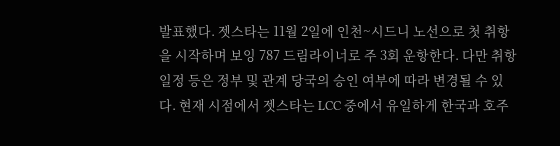발표했다. 젯스타는 11월 2일에 인천~시드니 노선으로 첫 취항을 시작하며 보잉 787 드림라이너로 주 3회 운항한다. 다만 취항 일정 등은 정부 및 관계 당국의 승인 여부에 따라 변경될 수 있다. 현재 시점에서 젯스타는 LCC 중에서 유일하게 한국과 호주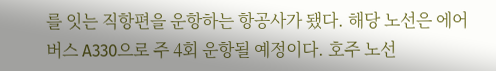를 잇는 직항편을 운항하는 항공사가 됐다. 해당 노선은 에어버스 A330으로 주 4회 운항될 예정이다. 호주 노선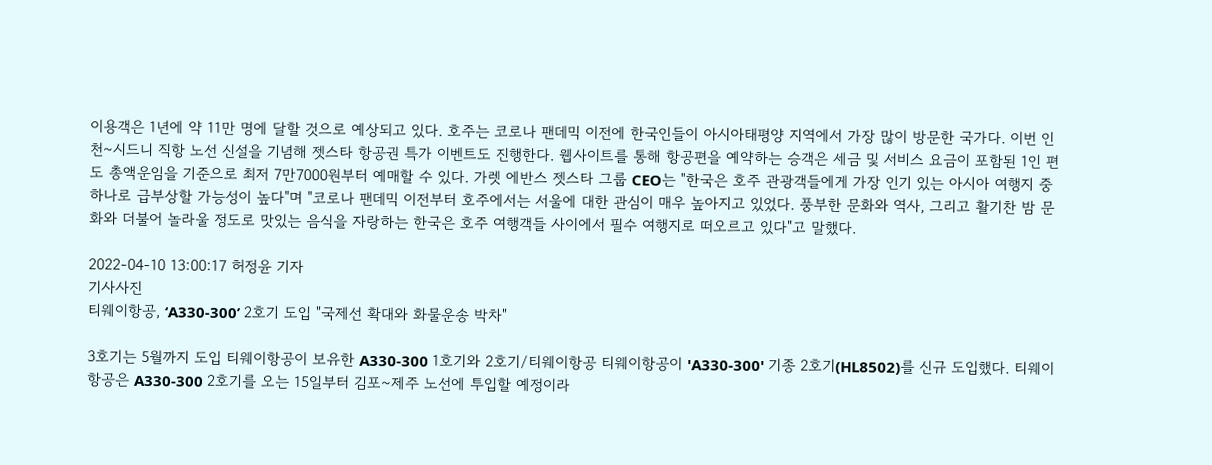이용객은 1년에 약 11만 명에 달할 것으로 예상되고 있다. 호주는 코로나 팬데믹 이전에 한국인들이 아시아태평양 지역에서 가장 많이 방문한 국가다. 이번 인천~시드니 직항 노선 신설을 기념해 젯스타 항공권 특가 이벤트도 진행한다. 웹사이트를 통해 항공편을 예약하는 승객은 세금 및 서비스 요금이 포함된 1인 편도 총액운임을 기준으로 최저 7만7000원부터 예매할 수 있다. 가렛 에반스 젯스타 그룹 CEO는 "한국은 호주 관광객들에게 가장 인기 있는 아시아 여행지 중 하나로 급부상할 가능성이 높다"며 "코로나 팬데믹 이전부터 호주에서는 서울에 대한 관심이 매우 높아지고 있었다. 풍부한 문화와 역사, 그리고 활기찬 밤 문화와 더불어 놀라울 정도로 맛있는 음식을 자랑하는 한국은 호주 여행객들 사이에서 필수 여행지로 떠오르고 있다"고 말했다.

2022-04-10 13:00:17 허정윤 기자
기사사진
티웨이항공, ‘A330-300’ 2호기 도입 "국제선 확대와 화물운송 박차"

3호기는 5월까지 도입 티웨이항공이 보유한 A330-300 1호기와 2호기/티웨이항공 티웨이항공이 'A330-300' 기종 2호기(HL8502)를 신규 도입했다. 티웨이항공은 A330-300 2호기를 오는 15일부터 김포~제주 노선에 투입할 예정이라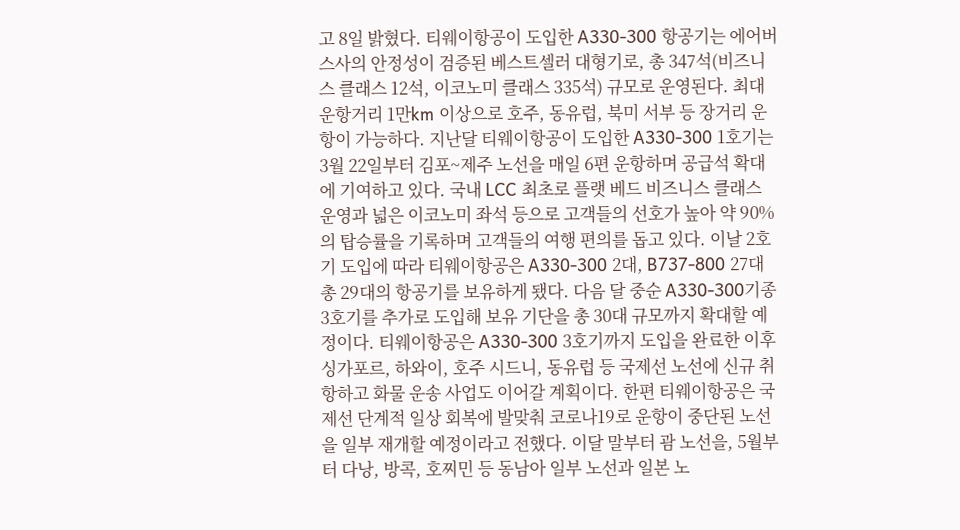고 8일 밝혔다. 티웨이항공이 도입한 A330-300 항공기는 에어버스사의 안정성이 검증된 베스트셀러 대형기로, 총 347석(비즈니스 클래스 12석, 이코노미 클래스 335석) 규모로 운영된다. 최대 운항거리 1만km 이상으로 호주, 동유럽, 북미 서부 등 장거리 운항이 가능하다. 지난달 티웨이항공이 도입한 A330-300 1호기는 3월 22일부터 김포~제주 노선을 매일 6편 운항하며 공급석 확대에 기여하고 있다. 국내 LCC 최초로 플랫 베드 비즈니스 클래스 운영과 넓은 이코노미 좌석 등으로 고객들의 선호가 높아 약 90%의 탑승률을 기록하며 고객들의 여행 편의를 돕고 있다. 이날 2호기 도입에 따라 티웨이항공은 A330-300 2대, B737-800 27대 총 29대의 항공기를 보유하게 됐다. 다음 달 중순 A330-300기종 3호기를 추가로 도입해 보유 기단을 총 30대 규모까지 확대할 예정이다. 티웨이항공은 A330-300 3호기까지 도입을 완료한 이후 싱가포르, 하와이, 호주 시드니, 동유럽 등 국제선 노선에 신규 취항하고 화물 운송 사업도 이어갈 계획이다. 한편 티웨이항공은 국제선 단계적 일상 회복에 발맞춰 코로나19로 운항이 중단된 노선을 일부 재개할 예정이라고 전했다. 이달 말부터 괌 노선을, 5월부터 다낭, 방콕, 호찌민 등 동남아 일부 노선과 일본 노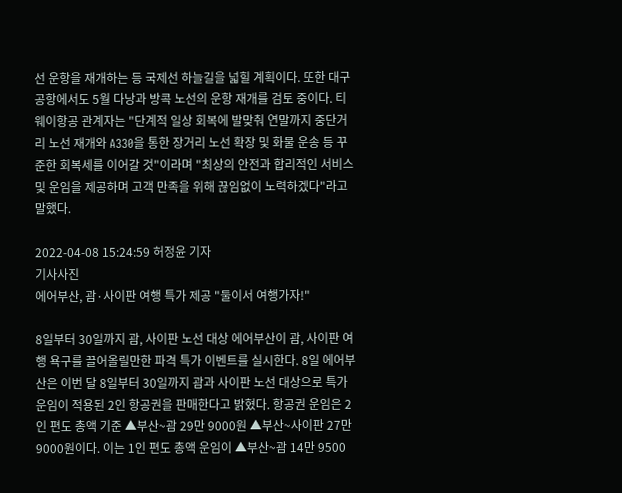선 운항을 재개하는 등 국제선 하늘길을 넓힐 계획이다. 또한 대구공항에서도 5월 다낭과 방콕 노선의 운항 재개를 검토 중이다. 티웨이항공 관계자는 "단계적 일상 회복에 발맞춰 연말까지 중단거리 노선 재개와 A330을 통한 장거리 노선 확장 및 화물 운송 등 꾸준한 회복세를 이어갈 것"이라며 "최상의 안전과 합리적인 서비스 및 운임을 제공하며 고객 만족을 위해 끊임없이 노력하겠다"라고 말했다.

2022-04-08 15:24:59 허정윤 기자
기사사진
에어부산, 괌·사이판 여행 특가 제공 "둘이서 여행가자!"

8일부터 30일까지 괌, 사이판 노선 대상 에어부산이 괌, 사이판 여행 욕구를 끌어올릴만한 파격 특가 이벤트를 실시한다. 8일 에어부산은 이번 달 8일부터 30일까지 괌과 사이판 노선 대상으로 특가 운임이 적용된 2인 항공권을 판매한다고 밝혔다. 항공권 운임은 2인 편도 총액 기준 ▲부산~괌 29만 9000원 ▲부산~사이판 27만 9000원이다. 이는 1인 편도 총액 운임이 ▲부산~괌 14만 9500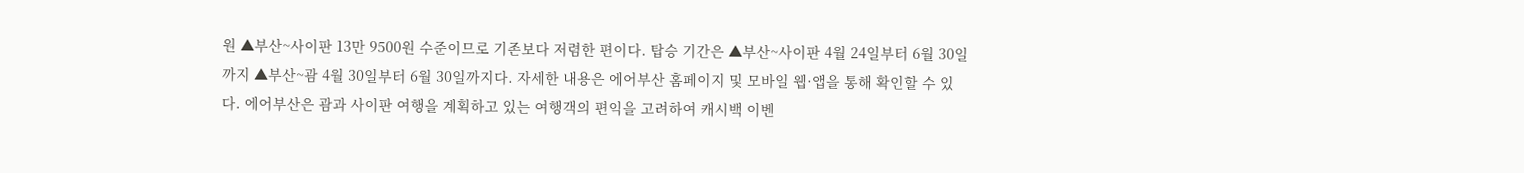원 ▲부산~사이판 13만 9500원 수준이므로 기존보다 저렴한 편이다. 탑승 기간은 ▲부산~사이판 4월 24일부터 6월 30일까지 ▲부산~괌 4월 30일부터 6월 30일까지다. 자세한 내용은 에어부산 홈페이지 및 모바일 웹·앱을 통해 확인할 수 있다. 에어부산은 괌과 사이판 여행을 계획하고 있는 여행객의 편익을 고려하여 캐시백 이벤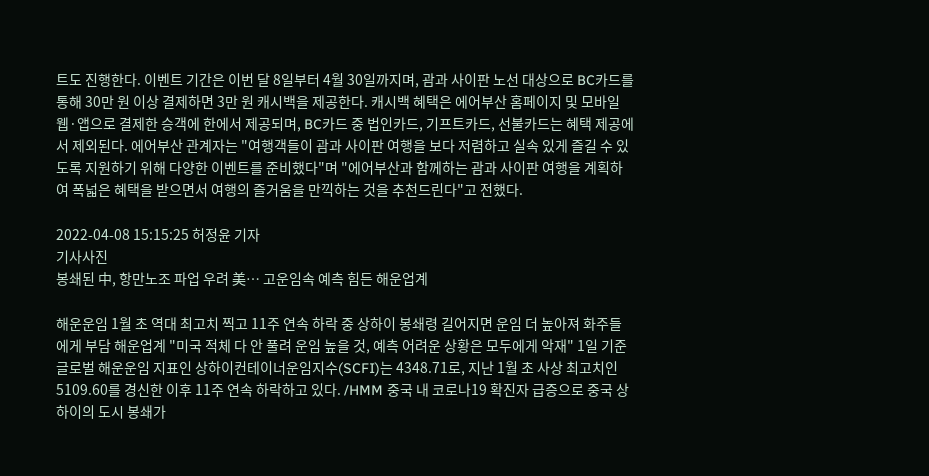트도 진행한다. 이벤트 기간은 이번 달 8일부터 4월 30일까지며, 괌과 사이판 노선 대상으로 BC카드를 통해 30만 원 이상 결제하면 3만 원 캐시백을 제공한다. 캐시백 혜택은 에어부산 홈페이지 및 모바일 웹·앱으로 결제한 승객에 한에서 제공되며, BC카드 중 법인카드, 기프트카드, 선불카드는 혜택 제공에서 제외된다. 에어부산 관계자는 "여행객들이 괌과 사이판 여행을 보다 저렴하고 실속 있게 즐길 수 있도록 지원하기 위해 다양한 이벤트를 준비했다"며 "에어부산과 함께하는 괌과 사이판 여행을 계획하여 폭넓은 혜택을 받으면서 여행의 즐거움을 만끽하는 것을 추천드린다"고 전했다.

2022-04-08 15:15:25 허정윤 기자
기사사진
봉쇄된 中, 항만노조 파업 우려 美… 고운임속 예측 힘든 해운업계

해운운임 1월 초 역대 최고치 찍고 11주 연속 하락 중 상하이 봉쇄령 길어지면 운임 더 높아져 화주들에게 부담 해운업계 "미국 적체 다 안 풀려 운임 높을 것, 예측 어려운 상황은 모두에게 악재" 1일 기준 글로벌 해운운임 지표인 상하이컨테이너운임지수(SCFI)는 4348.71로, 지난 1월 초 사상 최고치인 5109.60를 경신한 이후 11주 연속 하락하고 있다. /HMM 중국 내 코로나19 확진자 급증으로 중국 상하이의 도시 봉쇄가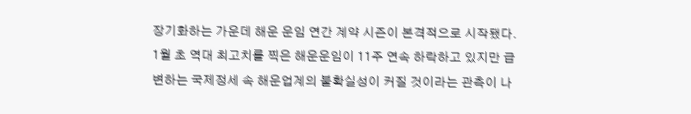장기화하는 가운데 해운 운임 연간 계약 시즌이 본격적으로 시작됐다. 1월 초 역대 최고치를 찍은 해운운임이 11주 연속 하락하고 있지만 급변하는 국제정세 속 해운업계의 불확실성이 커질 것이라는 관측이 나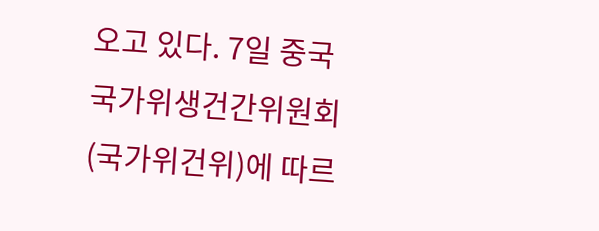오고 있다. 7일 중국 국가위생건간위원회(국가위건위)에 따르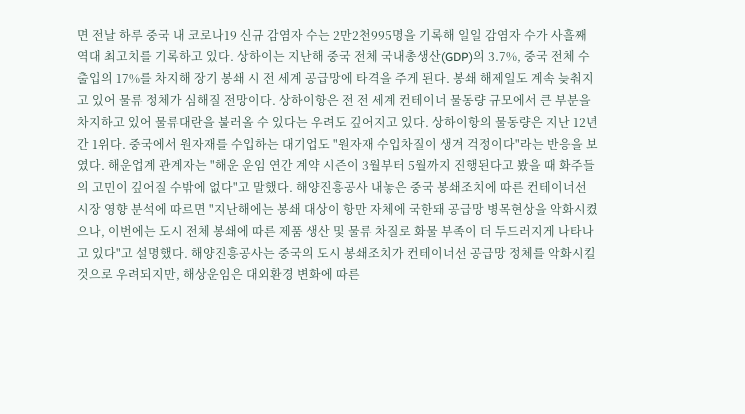면 전날 하루 중국 내 코로나19 신규 감염자 수는 2만2천995명을 기록해 일일 감염자 수가 사흘째 역대 최고치를 기록하고 있다. 상하이는 지난해 중국 전체 국내총생산(GDP)의 3.7%, 중국 전체 수출입의 17%를 차지해 장기 봉쇄 시 전 세계 공급망에 타격을 주게 된다. 봉쇄 해제일도 계속 늦춰지고 있어 물류 정체가 심해질 전망이다. 상하이항은 전 전 세계 컨테이너 물동량 규모에서 큰 부분을 차지하고 있어 물류대란을 불러올 수 있다는 우려도 깊어지고 있다. 상하이항의 물동량은 지난 12년간 1위다. 중국에서 원자재를 수입하는 대기업도 "원자재 수입차질이 생겨 걱정이다"라는 반응을 보였다. 해운업계 관계자는 "해운 운임 연간 계약 시즌이 3월부터 5월까지 진행된다고 봤을 때 화주들의 고민이 깊어질 수밖에 없다"고 말했다. 해양진흥공사 내놓은 중국 봉쇄조치에 따른 컨테이너선 시장 영향 분석에 따르면 "지난해에는 봉쇄 대상이 항만 자체에 국한돼 공급망 병목현상을 악화시켰으나, 이번에는 도시 전체 봉쇄에 따른 제품 생산 및 물류 차질로 화물 부족이 더 두드러지게 나타나고 있다"고 설명했다. 해양진흥공사는 중국의 도시 봉쇄조치가 컨테이너선 공급망 정체를 악화시킬 것으로 우려되지만, 해상운임은 대외환경 변화에 따른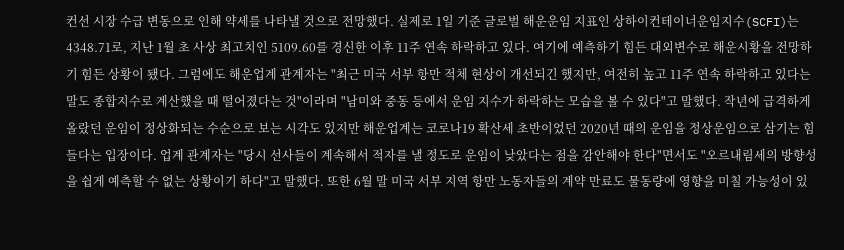컨선 시장 수급 변동으로 인해 약세를 나타낼 것으로 전망했다. 실제로 1일 기준 글로벌 해운운임 지표인 상하이컨테이너운임지수(SCFI)는 4348.71로, 지난 1월 초 사상 최고치인 5109.60를 경신한 이후 11주 연속 하락하고 있다. 여기에 예측하기 힘든 대외변수로 해운시황을 전망하기 힘든 상황이 됐다. 그럼에도 해운업계 관계자는 "최근 미국 서부 항만 적체 현상이 개선되긴 했지만, 여전히 높고 11주 연속 하락하고 있다는 말도 종합지수로 계산했을 때 떨어졌다는 것"이라며 "남미와 중동 등에서 운임 지수가 하락하는 모습을 볼 수 있다"고 말했다. 작년에 급격하게 올랐던 운임이 정상화되는 수순으로 보는 시각도 있지만 해운업계는 코로나19 확산세 초반이었던 2020년 때의 운임을 정상운임으로 삼기는 힘들다는 입장이다. 업계 관계자는 "당시 선사들이 계속해서 적자를 낼 정도로 운임이 낮았다는 점을 감안해야 한다"면서도 "오르내림세의 방향성을 쉽게 예측할 수 없는 상황이기 하다"고 말했다. 또한 6월 말 미국 서부 지역 항만 노동자들의 계약 만료도 물동량에 영향을 미칠 가능성이 있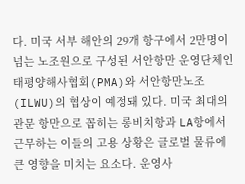다. 미국 서부 해안의 29개 항구에서 2만명이 넘는 노조원으로 구성된 서안항만 운영단체인 태평양해사협회(PMA)와 서안항만노조(ILWU)의 협상이 예정돼 있다. 미국 최대의 관문 항만으로 꼽히는 롱비치항과 LA항에서 근무하는 이들의 고용 상황은 글로벌 물류에 큰 영향을 미치는 요소다. 운영사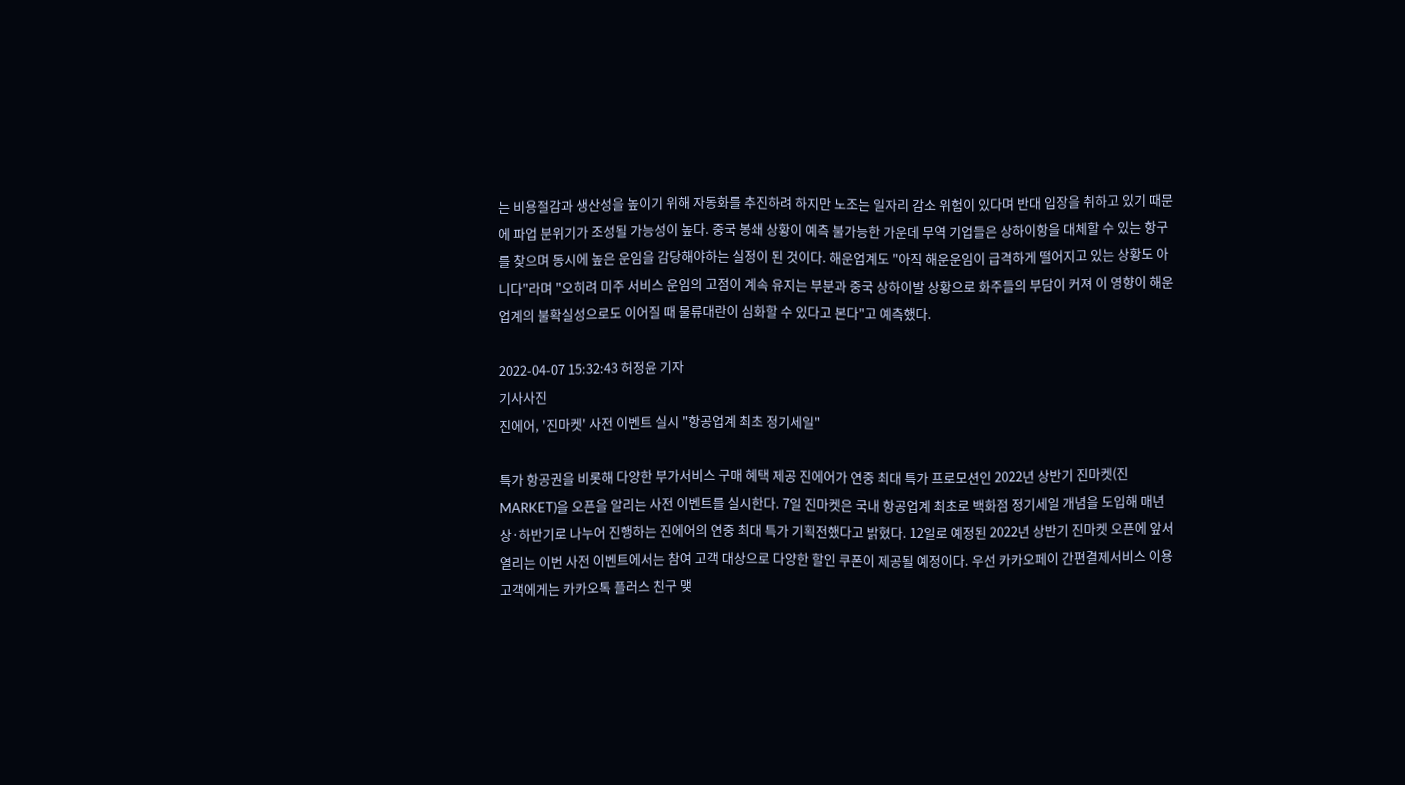는 비용절감과 생산성을 높이기 위해 자동화를 추진하려 하지만 노조는 일자리 감소 위험이 있다며 반대 입장을 취하고 있기 때문에 파업 분위기가 조성될 가능성이 높다. 중국 봉쇄 상황이 예측 불가능한 가운데 무역 기업들은 상하이항을 대체할 수 있는 항구를 찾으며 동시에 높은 운임을 감당해야하는 실정이 된 것이다. 해운업계도 "아직 해운운임이 급격하게 떨어지고 있는 상황도 아니다"라며 "오히려 미주 서비스 운임의 고점이 계속 유지는 부분과 중국 상하이발 상황으로 화주들의 부담이 커져 이 영향이 해운업계의 불확실성으로도 이어질 때 물류대란이 심화할 수 있다고 본다"고 예측했다.

2022-04-07 15:32:43 허정윤 기자
기사사진
진에어, '진마켓' 사전 이벤트 실시 "항공업계 최초 정기세일"

특가 항공권을 비롯해 다양한 부가서비스 구매 혜택 제공 진에어가 연중 최대 특가 프로모션인 2022년 상반기 진마켓(진MARKET)을 오픈을 알리는 사전 이벤트를 실시한다. 7일 진마켓은 국내 항공업계 최초로 백화점 정기세일 개념을 도입해 매년 상·하반기로 나누어 진행하는 진에어의 연중 최대 특가 기획전했다고 밝혔다. 12일로 예정된 2022년 상반기 진마켓 오픈에 앞서 열리는 이번 사전 이벤트에서는 참여 고객 대상으로 다양한 할인 쿠폰이 제공될 예정이다. 우선 카카오페이 간편결제서비스 이용 고객에게는 카카오톡 플러스 친구 맺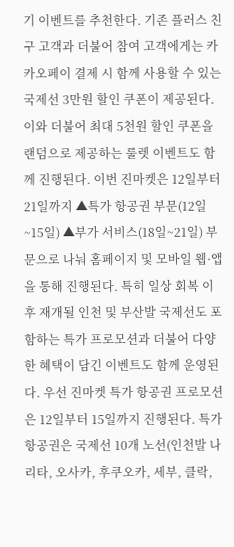기 이벤트를 추천한다. 기존 플러스 친구 고객과 더불어 참여 고객에게는 카카오페이 결제 시 함께 사용할 수 있는 국제선 3만원 할인 쿠폰이 제공된다. 이와 더불어 최대 5천원 할인 쿠폰을 랜덤으로 제공하는 룰렛 이벤트도 함께 진행된다. 이번 진마켓은 12일부터 21일까지 ▲특가 항공권 부문(12일~15일) ▲부가 서비스(18일~21일) 부문으로 나눠 홈페이지 및 모바일 웹·앱을 통해 진행된다. 특히 일상 회복 이후 재개될 인천 및 부산발 국제선도 포함하는 특가 프로모션과 더불어 다양한 혜택이 담긴 이벤트도 함께 운영된다. 우선 진마켓 특가 항공권 프로모션은 12일부터 15일까지 진행된다. 특가 항공권은 국제선 10개 노선(인천발 나리타, 오사카, 후쿠오카, 세부, 클락,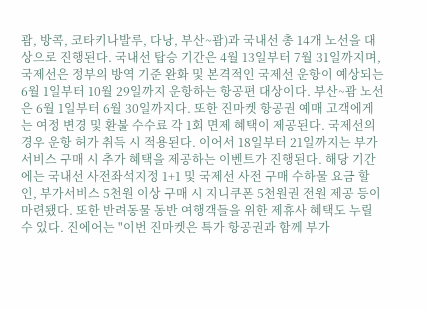괌, 방콕, 코타키나발루, 다낭, 부산~괌)과 국내선 총 14개 노선을 대상으로 진행된다. 국내선 탑승 기간은 4월 13일부터 7월 31일까지며, 국제선은 정부의 방역 기준 완화 및 본격적인 국제선 운항이 예상되는 6월 1일부터 10월 29일까지 운항하는 항공편 대상이다. 부산~괌 노선은 6월 1일부터 6월 30일까지다. 또한 진마켓 항공권 예매 고객에게는 여정 변경 및 환불 수수료 각 1회 면제 혜택이 제공된다. 국제선의 경우 운항 허가 취득 시 적용된다. 이어서 18일부터 21일까지는 부가서비스 구매 시 추가 혜택을 제공하는 이벤트가 진행된다. 해당 기간에는 국내선 사전좌석지정 1+1 및 국제선 사전 구매 수하물 요금 할인, 부가서비스 5천원 이상 구매 시 지니쿠폰 5천원권 전원 제공 등이 마련됐다. 또한 반려동물 동반 여행객들을 위한 제휴사 혜택도 누릴 수 있다. 진에어는 "이번 진마켓은 특가 항공권과 함께 부가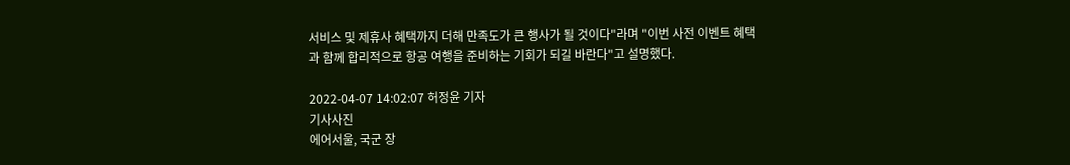서비스 및 제휴사 혜택까지 더해 만족도가 큰 행사가 될 것이다"라며 "이번 사전 이벤트 혜택과 함께 합리적으로 항공 여행을 준비하는 기회가 되길 바란다"고 설명했다.

2022-04-07 14:02:07 허정윤 기자
기사사진
에어서울, 국군 장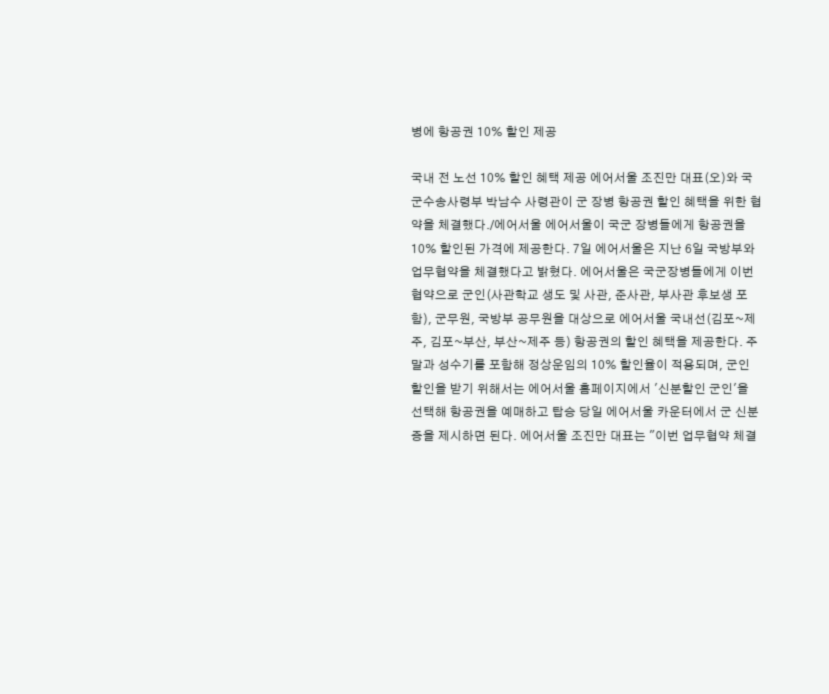병에 항공권 10% 할인 제공

국내 전 노선 10% 할인 혜택 제공 에어서울 조진만 대표(오)와 국군수송사령부 박남수 사령관이 군 장병 항공권 할인 혜택을 위한 협약을 체결했다./에어서울 에어서울이 국군 장병들에게 항공권을 10% 할인된 가격에 제공한다. 7일 에어서울은 지난 6일 국방부와 업무협약을 체결했다고 밝혔다. 에어서울은 국군장병들에게 이번 협약으로 군인(사관학교 생도 및 사관, 준사관, 부사관 후보생 포함), 군무원, 국방부 공무원을 대상으로 에어서울 국내선(김포~제주, 김포~부산, 부산~제주 등) 항공권의 할인 혜택을 제공한다. 주말과 성수기를 포함해 정상운임의 10% 할인율이 적용되며, 군인 할인을 받기 위해서는 에어서울 홈페이지에서 '신분할인 군인'을 선택해 항공권을 예매하고 탑승 당일 에어서울 카운터에서 군 신분증을 제시하면 된다. 에어서울 조진만 대표는 "이번 업무협약 체결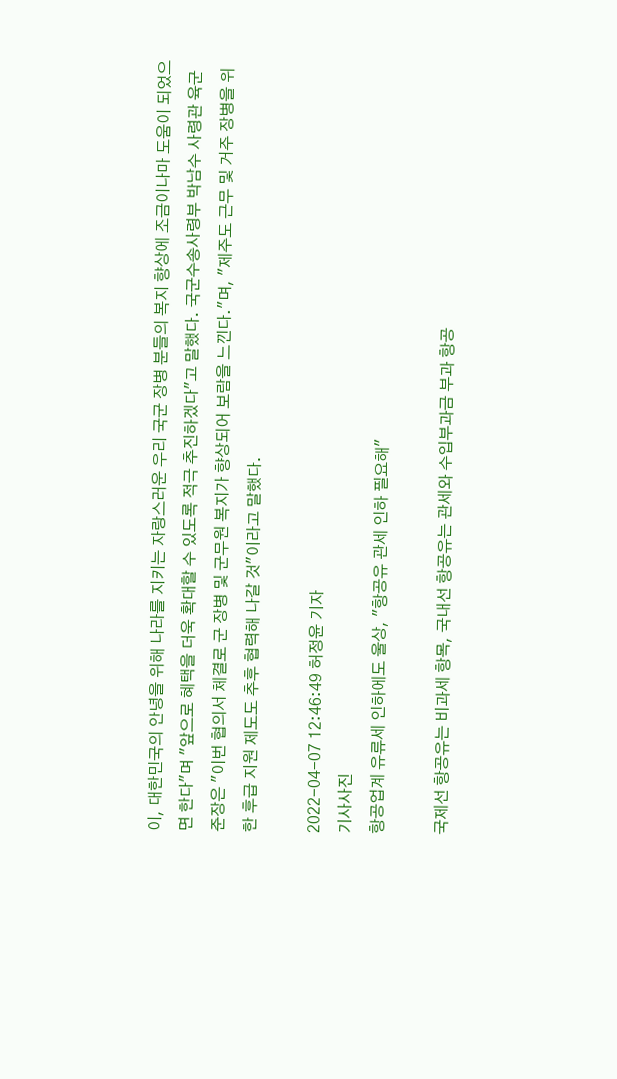이, 대한민국의 안녕을 위해 나라를 지키는 자랑스러운 우리 국군 장병 분들의 복지 향상에 조금이나마 도움이 되었으면 한다"며 "앞으로 혜택을 더욱 확대할 수 있도록 적극 추진하겠다"고 말했다. 국군수송사령부 박남수 사령관 육군 준장은 "이번 협의서 체결로 군 장병 및 군무원 복지가 향상되어 보람을 느낀다."며, "제주도 근무 및 거주 장병을 위한 후급 지원 제도도 추후 협력해 나갈 것"이라고 말했다.

2022-04-07 12:46:49 허정윤 기자
기사사진
항공업계 유류세 인하에도 울상, "항공유 관세 인하 필요해"

국제선 항공유는 비과세 항목, 국내선 항공유는 관세와 수입부과금 부과 항공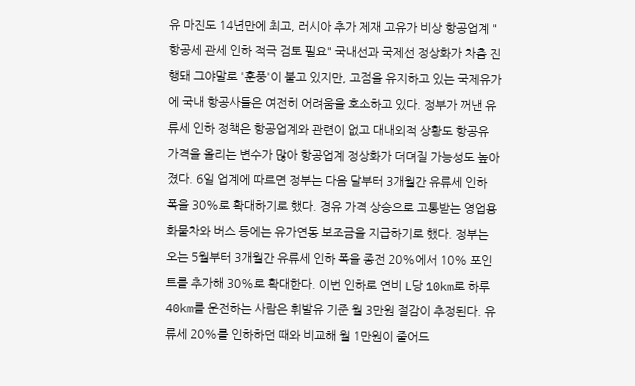유 마진도 14년만에 최고, 러시아 추가 제재 고유가 비상 항공업계 "항공세 관세 인하 적극 검토 필요" 국내선과 국제선 정상화가 차츰 진행돼 그야말로 '훈풍'이 불고 있지만, 고점을 유지하고 있는 국제유가에 국내 항공사들은 여전히 어려움을 호소하고 있다. 정부가 꺼낸 유류세 인하 정책은 항공업계와 관련이 없고 대내외적 상황도 항공유 가격을 올리는 변수가 많아 항공업계 정상화가 더뎌질 가능성도 높아졌다. 6일 업계에 따르면 정부는 다음 달부터 3개월간 유류세 인하 폭을 30%로 확대하기로 했다. 경유 가격 상승으로 고통받는 영업용 화물차와 버스 등에는 유가연동 보조금을 지급하기로 했다. 정부는 오는 5월부터 3개월간 유류세 인하 폭을 종전 20%에서 10% 포인트를 추가해 30%로 확대한다. 이번 인하로 연비 L당 10km로 하루 40km를 운전하는 사람은 휘발유 기준 월 3만원 절감이 추정된다. 유류세 20%를 인하하던 때와 비교해 월 1만원이 줄어드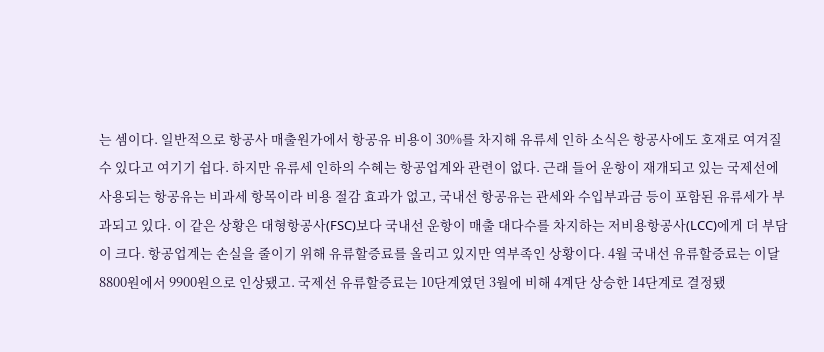는 셈이다. 일반적으로 항공사 매출원가에서 항공유 비용이 30%를 차지해 유류세 인하 소식은 항공사에도 호재로 여겨질 수 있다고 여기기 쉽다. 하지만 유류세 인하의 수혜는 항공업계와 관련이 없다. 근래 들어 운항이 재개되고 있는 국제선에 사용되는 항공유는 비과세 항목이라 비용 절감 효과가 없고, 국내선 항공유는 관세와 수입부과금 등이 포함된 유류세가 부과되고 있다. 이 같은 상황은 대형항공사(FSC)보다 국내선 운항이 매출 대다수를 차지하는 저비용항공사(LCC)에게 더 부담이 크다. 항공업계는 손실을 줄이기 위해 유류할증료를 올리고 있지만 역부족인 상황이다. 4월 국내선 유류할증료는 이달 8800원에서 9900원으로 인상됐고. 국제선 유류할증료는 10단계였던 3월에 비해 4계단 상승한 14단계로 결정됐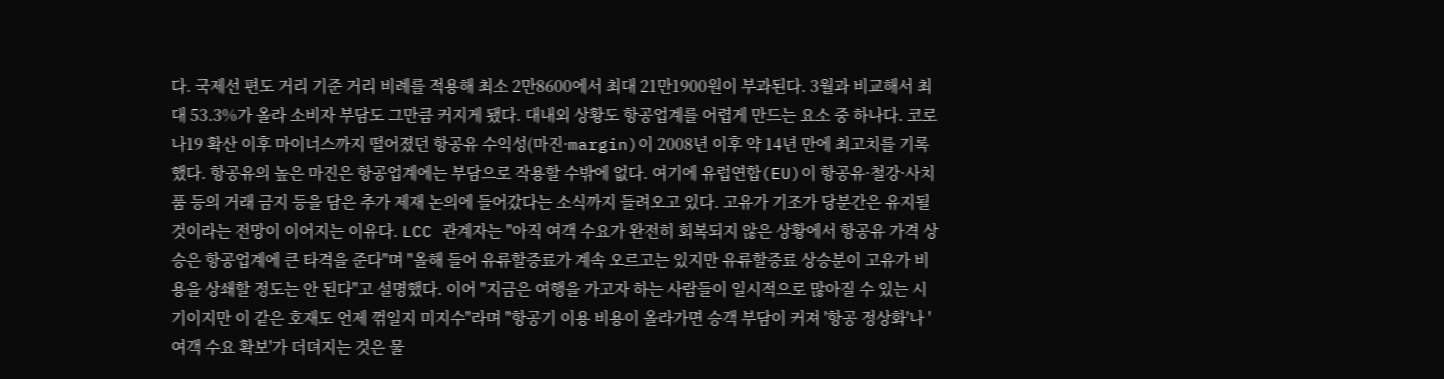다. 국제선 편도 거리 기준 거리 비례를 적용해 최소 2만8600에서 최대 21만1900원이 부과된다. 3월과 비교해서 최대 53.3%가 올라 소비자 부담도 그만큼 커지게 됐다. 대내외 상황도 항공업계를 어렵게 만드는 요소 중 하나다. 코로나19 확산 이후 마이너스까지 떨어졌던 항공유 수익성(마진·margin)이 2008년 이후 약 14년 만에 최고치를 기록했다. 항공유의 높은 마진은 항공업계에는 부담으로 작용할 수밖에 없다. 여기에 유럽연합(EU)이 항공유·철강·사치품 등의 거래 금지 등을 담은 추가 제재 논의에 들어갔다는 소식까지 들려오고 있다. 고유가 기조가 당분간은 유지될 것이라는 전망이 이어지는 이유다. LCC 관계자는 "아직 여객 수요가 완전히 회복되지 않은 상황에서 항공유 가격 상승은 항공업계에 큰 타격을 준다"며 "올해 들어 유류할증료가 계속 오르고는 있지만 유류할증료 상승분이 고유가 비용을 상쇄할 정도는 안 된다"고 설명했다. 이어 "지금은 여행을 가고자 하는 사람들이 일시적으로 많아질 수 있는 시기이지만 이 같은 호재도 언제 꺾일지 미지수"라며 "항공기 이용 비용이 올라가면 승객 부담이 커져 '항공 정상화'나 '여객 수요 확보'가 더뎌지는 것은 물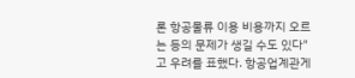론 항공물류 이용 비용까지 오르는 등의 문제가 생길 수도 있다"고 우려를 표했다. 항공업계관게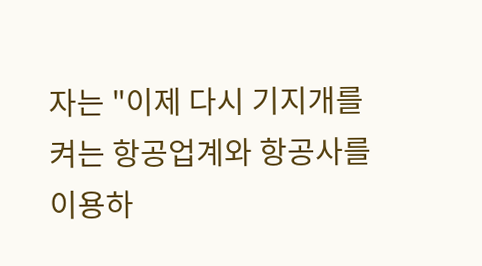자는 "이제 다시 기지개를 켜는 항공업계와 항공사를 이용하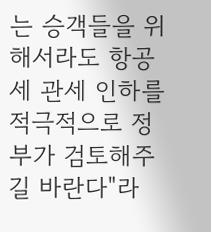는 승객들을 위해서라도 항공세 관세 인하를 적극적으로 정부가 검토해주길 바란다"라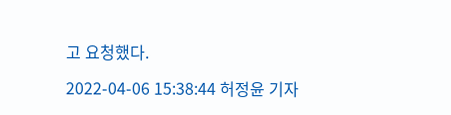고 요청했다.

2022-04-06 15:38:44 허정윤 기자